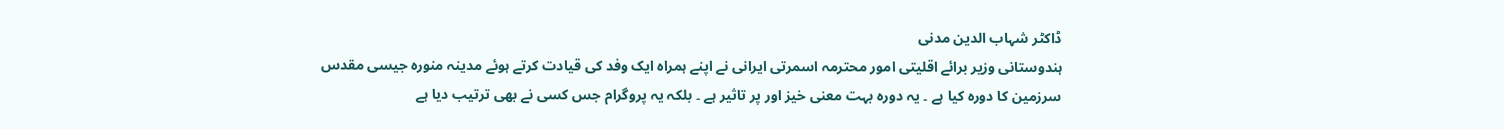ڈاکٹر شہاب الدین مدنی
ہندوستانی وزیر برائے اقلیتی امور محترمہ اسمرتی ایرانی نے اپنے ہمراہ ایک وفد کی قیادت کرتے ہوئے مدینہ منورہ جیسی مقدس سرزمین کا دورہ کیا ہے ۔ یہ دورہ بہت معنی خیز اور پر تاثیر ہے ۔ بلکہ یہ پروگرام جس کسی نے بھی ترتیب دیا ہے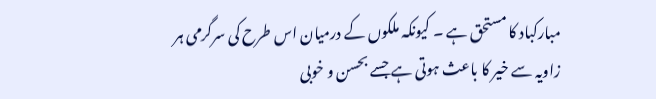مبارکباد کا مستحق ہے ۔ کیونکہ ملکوں کے درمیان اس طرح کی سرگرمی ہر زاویہ سے خیر کا باعث ہوتی ہے جسے بحسن و خوبی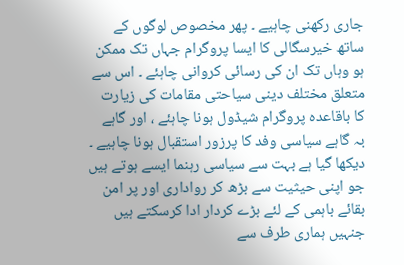جاری رکھنی چاہیے ۔ پھر مخصوص لوگوں کے ساتھ خیرسگالی کا ایسا پروگرام جہاں تک ممکن ہو وہاں تک ان کی رسائی کروانی چاہئے ۔ اس سے متعلق مختلف دینی سیاحتی مقامات کی زیارت کا باقاعدہ پروگرام شیڈول ہونا چاہئے ، اور گاہے بہ گاہے سیاسی وفد کا پرزور استقبال ہونا چاہیے ۔
دیکھا گیا ہے بہت سے سیاسی رہنما ایسے ہوتے ہیں جو اپنی حیثیت سے بڑھ کر رواداری اور پر امن بقائے باہمی کے لئے بڑے کردار ادا کرسکتے ہیں جنہیں ہماری طرف سے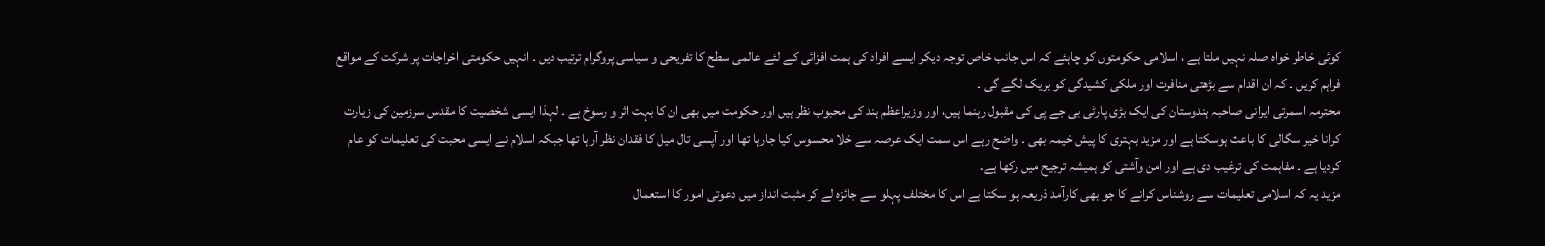کوئی خاطر خواہ صلہ نہیں ملتا ہے ، اسلامی حکومتوں کو چاہئے کہ اس جانب خاص توجہ دیکر ایسے افراد کی ہمت افزائی کے لئے عالمی سطح کا تفریحی و سیاسی پروگرام ترتیب دیں ۔ انہیں حکومتی اخراجات پر شرکت کے مواقع فراہم کریں ۔ کہ ان اقدام سے بڑھتی منافرت اور ملکی کشیدگی کو بریک لگے گی ۔
محترمہ اسمرتی ایرانی صاحبہ ہندوستان کی ایک بڑی پارٹی بی جے پی کی مقبول رہنما ہیں، اور وزیراعظم ہند کی محبوب نظر ہیں اور حکومت میں بھی ان کا بہت اثر و رسوخ ہے ۔ لہذا ایسی شخصیت کا مقدس سرزمین کی زیارت کرانا خیر سگالی کا باعث ہوسکتا ہے اور مزید بہتری کا پیش خیمہ بھی ۔ واضح رہے اس سمت ایک عرصہ سے خلا محسوس کیا جارہا تھا اور آپسی تال میل کا فقدان نظر آرہا تھا جبکہ اسلام نے ایسی محبت کی تعلیمات کو عام کردیا ہے ۔ مفاہمت کی ترغیب دی ہے اور امن وآشتی کو ہمیشہ ترجیح میں رکھا ہے.
مزید یہ کہ اسلامی تعلیمات سے روشناس کرانے کا جو بھی کارآمد ذریعہ ہو سکتا ہے اس کا مختلف پہلو سے جائزہ لے کر مثبت انداز میں دعوتی امور کا استعمال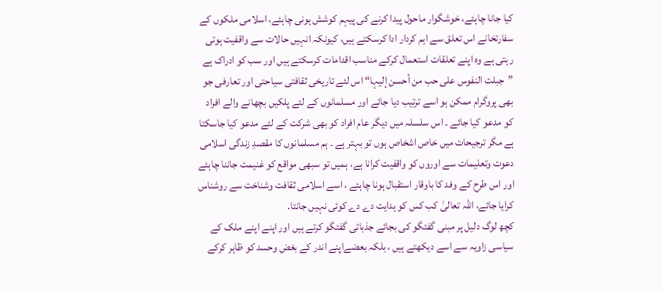کیا جانا چاہئے، خوشگوار ماحول پیدا کرنے کی پیہم کوشش ہونی چاہئے، اسلامی ملکوں کے سفارتخانے اس تعلق سے اہم کردار ادا کرسکتے ہیں، کیونکہ انہیں حالات سے واقفیت ہوتی رہتی ہے وہ اپنے تعلقات استعمال کرکے مناسب اقدامات کرسکتے ہیں اور سب کو ادراک ہے ”جبلت النفوس علی حب من أحسن إلیہا“ اس لئے تاریخی ثقافتی سیاحتی اور تعارفی جو بھی پروگرام ممکن ہو اسے ترتیب دیا جائے اور مسلمانوں کے لئے پلکیں بچھانے والے افراد کو مدعو کیا جائے ۔ اس سلسلہ میں دیگر عام افراد کو بھی شرکت کے لئے مدعو کیا جاسکتا ہے مگر ترجیحات میں خاص اشخاص ہوں تو بہتر ہے ۔ ہم مسلمانوں کا مقصدِ زندگی اسلامی دعوت وتعليمات سے اوروں کو واقفیت کرانا ہے، ہمیں تو سبھی مواقع کو غنیمت جاننا چاہئے اور اس طرح کے وفد کا باوقار استقبال ہونا چاہئے ، اسے اسلامی ثقافت وشناخت سے روشناس کرایا جائے، اللہ تعالیٰ کب کس کو ہدایت دے دے کوئی نہیں جانتا.
کچھ لوگ دلیل پر مبنی گفتگو کی بجائے جذباتی گفتگو کرتے ہیں اور اپنے اپنے ملک کے سیاسی زاویہ سے اسے دیکھتے ہیں ، بلکہ بعضےاپنے اندر کے بغض وحسد کو ظاہر کرکے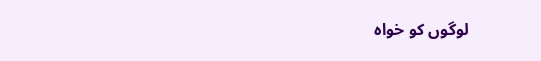لوگوں کو خواہ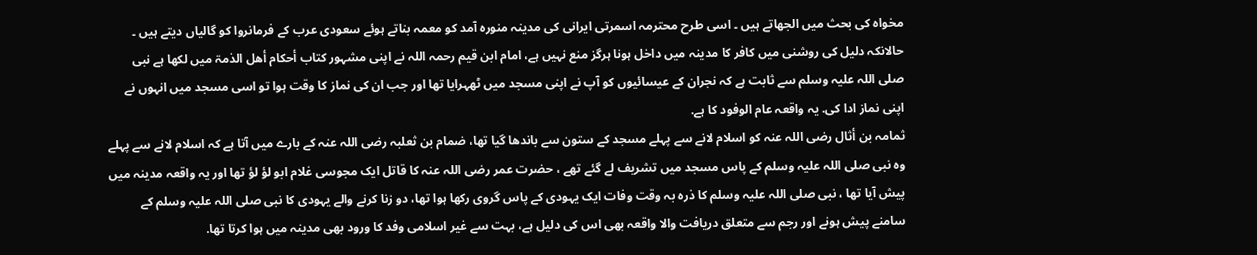مخواہ کی بحث میں الجھاتے ہیں ۔ اسی طرح محترمہ اسمرتی ایرانی کی مدینہ منورہ آمد کو معمہ بناتے ہوئے سعودی عرب کے فرمانروا کو گالیاں دیتے ہیں ۔ حالانکہ دلیل کی روشنی میں کافر کا مدینہ میں داخل ہونا ہرگز منع نہیں ہے، امام ابن قیم رحمہ اللہ نے اپنی مشہور کتاب أحکام أھل الذمۃ میں لکھا ہے نبی صلی اللہ علیہ وسلم سے ثابت ہے کہ نجران کے عیسائیوں کو آپ نے اپنی مسجد میں ٹھہرایا تھا اور جب ان کی نماز کا وقت ہوا تو اسی مسجد میں انہوں نے اپنی نماز ادا کی. یہ واقعہ عام الوفود کا ہے.
ثمامہ بن أثال رضی اللہ عنہ کو اسلام لانے سے پہلے مسجد کے ستون سے باندھا گیا تھا، ضمام بن ثعلبہ رضی اللہ عنہ کے بارے میں آتا ہے کہ اسلام لانے سے پہلے وہ نبی صلی اللہ علیہ وسلم کے پاس مسجد میں تشریف لے گئے تھے ، حضرت عمر رضی اللہ عنہ کا قاتل ایک مجوسی غلام ابو لؤ لؤ تھا اور یہ واقعہ مدینہ میں پیش آیا تھا ، نبی صلی اللہ علیہ وسلم کا ذرہ بہ وقت وفات ایک یہودی کے پاس گروی رکھا ہوا تھا، دو زنا کرنے والے یہودی کا نبی صلی اللہ علیہ وسلم کے سامنے پیش ہونے اور رجم سے متعلق دریافت والا واقعہ بھی اس کی دلیل ہے، بہت سے غیر اسلامی وفد کا ورود بھی مدینہ میں ہوا کرتا تھا.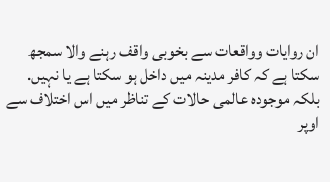ان روایات وواقعات سے بخوبی واقف رہنے والا سمجھ سکتا ہے کہ کافر مدینہ میں داخل ہو سکتا ہے یا نہیں.
بلکہ موجودہ عالمی حالات کے تناظر میں اس اختلاف سے اوپر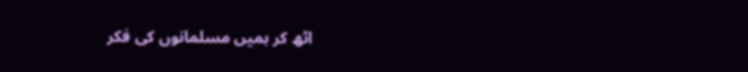اٹھ کر ہمیں مسلمانوں کی فکر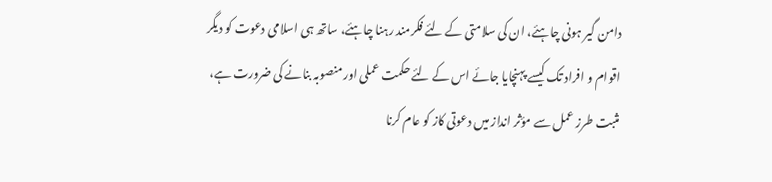دامن گیر ہونی چاہئے، ان کی سلامتی کے لئے فکرمند رہنا چاہئے، ساتھ ہی اسلامی دعوت کو دیگر اقوام و افراد تک کیسے پہنچایا جائے اس کے لئے حکمت عملی اور منصوبہ بنانے کی ضرورت ہے، مثبت طرز عمل سے مؤثر انداز میں دعوتی کاز کو عام کرنا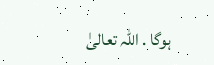ہوگا . اللہ تعالیٰ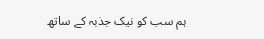ہم سب کو نیک جذبہ کے ساتھ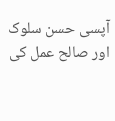آپسی حسن سلوک اور صالح عمل کی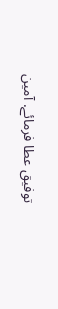توفیق عطا فرمائے. آمین